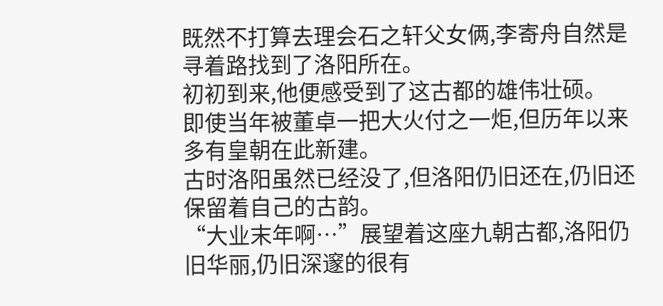既然不打算去理会石之轩父女俩,李寄舟自然是寻着路找到了洛阳所在。
初初到来,他便感受到了这古都的雄伟壮硕。
即使当年被董卓一把大火付之一炬,但历年以来多有皇朝在此新建。
古时洛阳虽然已经没了,但洛阳仍旧还在,仍旧还保留着自己的古韵。
“大业末年啊…”展望着这座九朝古都,洛阳仍旧华丽,仍旧深邃的很有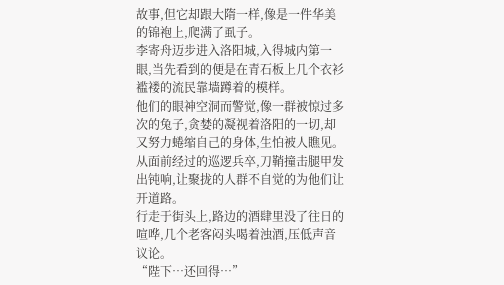故事,但它却跟大隋一样,像是一件华美的锦袍上,爬满了虱子。
李寄舟迈步进入洛阳城,入得城内第一眼,当先看到的便是在青石板上几个衣衫褴褛的流民靠墙蹲着的模样。
他们的眼神空洞而警觉,像一群被惊过多次的兔子,贪婪的凝视着洛阳的一切,却又努力蜷缩自己的身体,生怕被人瞧见。
从面前经过的巡逻兵卒,刀鞘撞击腿甲发出钝响,让聚拢的人群不自觉的为他们让开道路。
行走于街头上,路边的酒肆里没了往日的喧哗,几个老客闷头喝着浊酒,压低声音议论。
“陛下…还回得…”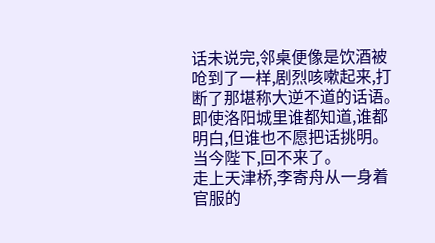话未说完,邻桌便像是饮酒被呛到了一样,剧烈咳嗽起来,打断了那堪称大逆不道的话语。
即使洛阳城里谁都知道,谁都明白,但谁也不愿把话挑明。
当今陛下,回不来了。
走上天津桥,李寄舟从一身着官服的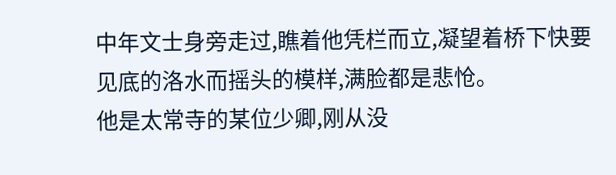中年文士身旁走过,瞧着他凭栏而立,凝望着桥下快要见底的洛水而摇头的模样,满脸都是悲怆。
他是太常寺的某位少卿,刚从没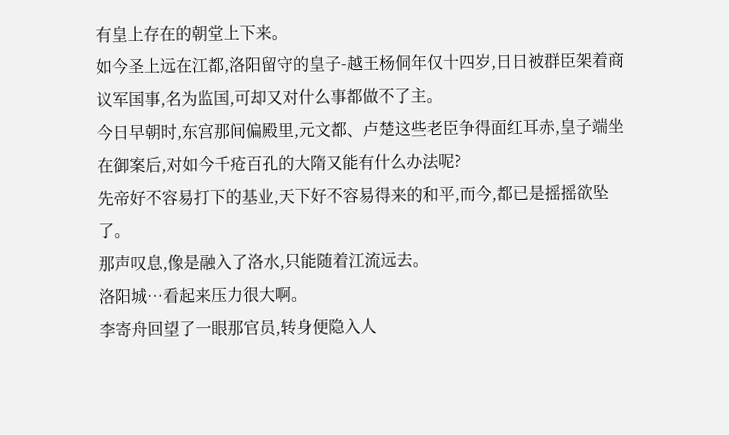有皇上存在的朝堂上下来。
如今圣上远在江都,洛阳留守的皇子-越王杨侗年仅十四岁,日日被群臣架着商议军国事,名为监国,可却又对什么事都做不了主。
今日早朝时,东宫那间偏殿里,元文都、卢楚这些老臣争得面红耳赤,皇子端坐在御案后,对如今千疮百孔的大隋又能有什么办法呢?
先帝好不容易打下的基业,天下好不容易得来的和平,而今,都已是摇摇欲坠了。
那声叹息,像是融入了洛水,只能随着江流远去。
洛阳城…看起来压力很大啊。
李寄舟回望了一眼那官员,转身便隐入人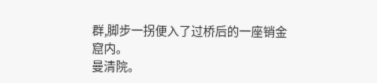群,脚步一拐便入了过桥后的一座销金窟内。
曼清院。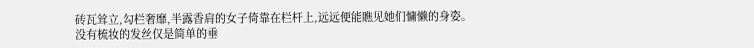砖瓦耸立,勾栏奢靡,半露香肩的女子倚靠在栏杆上,远远便能瞧见她们慵懒的身姿。
没有梳妆的发丝仅是简单的垂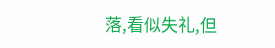落,看似失礼,但